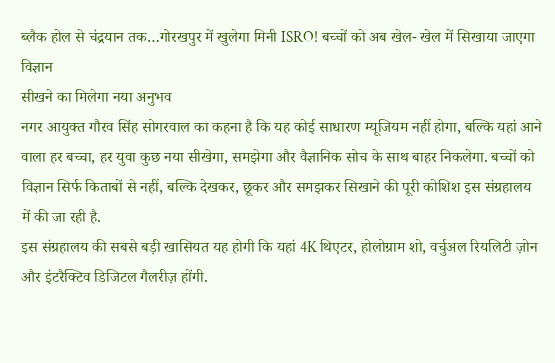ब्लैक होल से चंद्रयान तक…गोरखपुर में खुलेगा मिनी ISRO! बच्चों को अब खेल- खेल में सिखाया जाएगा विज्ञान
सीखने का मिलेगा नया अनुभव
नगर आयुक्त गौरव सिंह सोगरवाल का कहना है कि यह कोई साधारण म्यूजियम नहीं होगा, बल्कि यहां आने वाला हर बच्चा, हर युवा कुछ नया सीखेगा, समझेगा और वैज्ञानिक सोच के साथ बाहर निकलेगा. बच्चों को विज्ञान सिर्फ किताबों से नहीं, बल्कि देखकर, छूकर और समझकर सिखाने की पूरी कोशिश इस संग्रहालय में की जा रही है.
इस संग्रहालय की सबसे बड़ी खासियत यह होगी कि यहां 4K थिएटर, होलोग्राम शो, वर्चुअल रियलिटी ज़ोन और इंटरैक्टिव डिजिटल गैलरीज़ होंगी.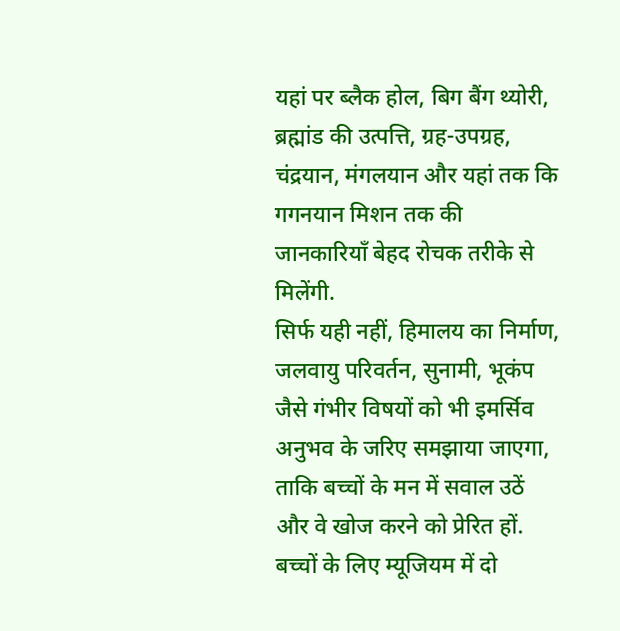यहां पर ब्लैक होल, बिग बैंग थ्योरी, ब्रह्मांड की उत्पत्ति, ग्रह-उपग्रह, चंद्रयान, मंगलयान और यहां तक कि गगनयान मिशन तक की जानकारियाँ बेहद रोचक तरीके से मिलेंगी.
सिर्फ यही नहीं, हिमालय का निर्माण, जलवायु परिवर्तन, सुनामी, भूकंप जैसे गंभीर विषयों को भी इमर्सिव अनुभव के जरिए समझाया जाएगा, ताकि बच्चों के मन में सवाल उठें और वे खोज करने को प्रेरित हों.
बच्चों के लिए म्यूजियम में दो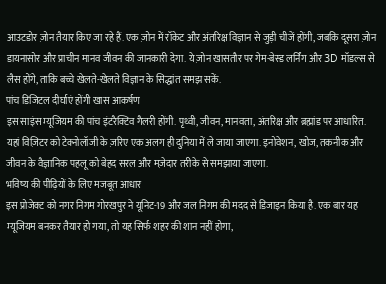आउटडोर ज़ोन तैयार किए जा रहे हैं. एक ज़ोन में रॉकेट और अंतरिक्ष विज्ञान से जुड़ी चीजें होंगी, जबकि दूसरा ज़ोन डायनासोर और प्राचीन मानव जीवन की जानकारी देगा. ये ज़ोन खासतौर पर गेम-बेस्ड लर्निंग और 3D मॉडल्स से लैस होंगे, ताकि बच्चे खेलते-खेलते विज्ञान के सिद्धांत समझ सकें.
पांच डिजिटल दीर्घाएं होंगी खास आकर्षण
इस साइंस म्यूजियम की पांच इंटरैक्टिव गैलरी होंगी. पृथ्वी, जीवन, मानवता, अंतरिक्ष और ब्रह्मांड पर आधारित. यहां विज़िटर को टेक्नोलॉजी के ज़रिए एक अलग ही दुनिया में ले जाया जाएगा. इनोवेशन, खोज, तकनीक और जीवन के वैज्ञानिक पहलू को बेहद सरल और मज़ेदार तरीके से समझाया जाएगा.
भविष्य की पीढ़ियों के लिए मजबूत आधार
इस प्रोजेक्ट को नगर निगम गोरखपुर ने यूनिट-19 और जल निगम की मदद से डिजाइन किया है. एक बार यह म्यूजियम बनकर तैयार हो गया, तो यह सिर्फ शहर की शान नहीं होगा,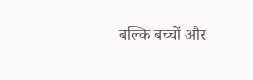बल्कि बच्चों और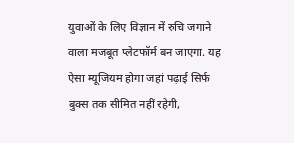युवाओं के लिए विज्ञान में रुचि जगाने वाला मजबूत प्लेटफॉर्म बन जाएगा. यह ऐसा म्यूजियम होगा जहां पढ़ाई सिर्फ बुक्स तक सीमित नहीं रहेगी,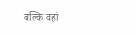बल्कि वहां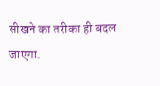सीखने का तरीका ही बदल जाएगा.